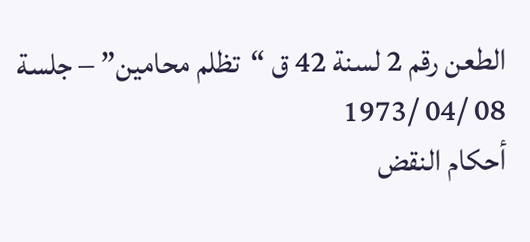الطعن رقم 2 لسنة 42 ق “تظلم محامين” – جلسة 08 /04 /1973
أحكام النقض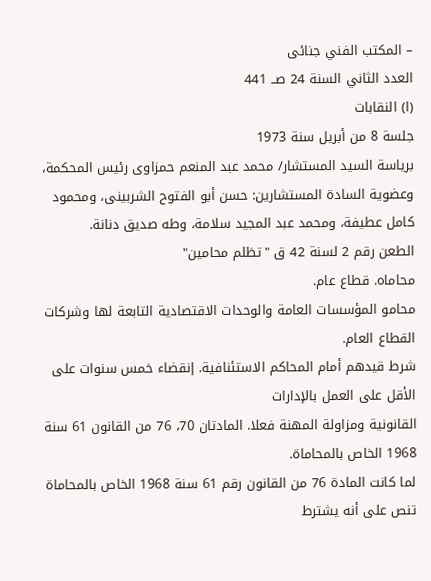– المكتب الفني جنائى
العدد الثاني السنة 24 صــ 441
(ا) النقابات
جلسة 8 من أبريل سنة 1973
برياسة السيد المستشار/ محمد عبد المنعم حمزاوى رئيس المحكمة، وعضوية السادة المستشارين: حسن أبو الفتوح الشربينى، ومحمود كامل عطيفة، ومحمد عبد المجيد سلامة، وطه صديق دنانة.
الطعن رقم 2 لسنة 42 ق "تظلم محامين"
محاماه. قطاع عام.
محامو المؤسسات العامة والوحدات الاقتصادية التابعة لها وشركات القطاع العام.
شرط قيدهم أمام المحاكم الاستئنافية. إنقضاء خمس سنوات على الأقل على العمل بالإدارات
القانونية ومزاولة المهنة فعلا. المادتان 70، 76 من القانون 61 سنة 1968 الخاص بالمحاماة.
لما كانت المادة 76 من القانون رقم 61 سنة 1968 الخاص بالمحاماة تنص على أنه يشترط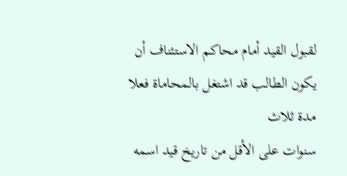لقبول القيد أمام محاكم الاستئناف أن يكون الطالب قد اشتغل بالمحاماة فعلا مدة ثلاث
سنوات على الأقل من تاريخ قيد اسمه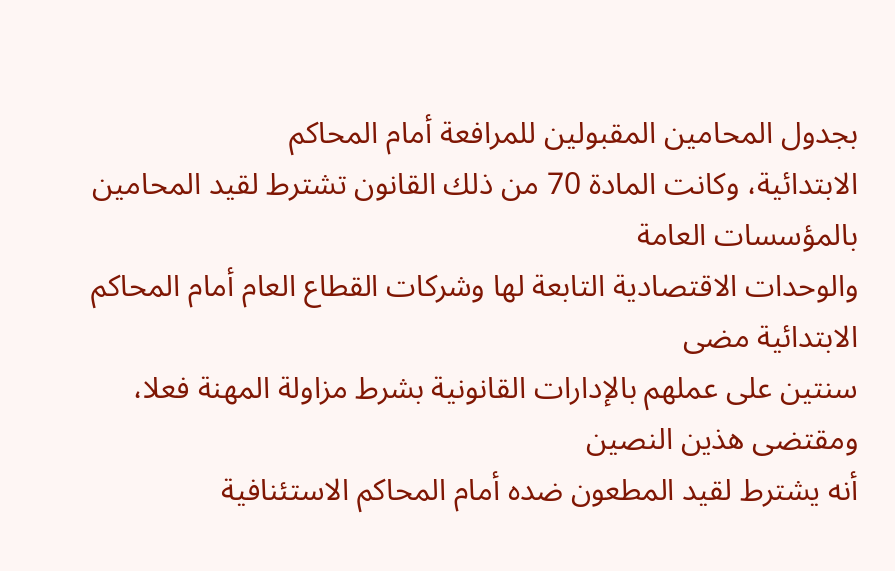بجدول المحامين المقبولين للمرافعة أمام المحاكم
الابتدائية، وكانت المادة 70 من ذلك القانون تشترط لقيد المحامين بالمؤسسات العامة
والوحدات الاقتصادية التابعة لها وشركات القطاع العام أمام المحاكم الابتدائية مضى
سنتين على عملهم بالإدارات القانونية بشرط مزاولة المهنة فعلا، ومقتضى هذين النصين
أنه يشترط لقيد المطعون ضده أمام المحاكم الاستئنافية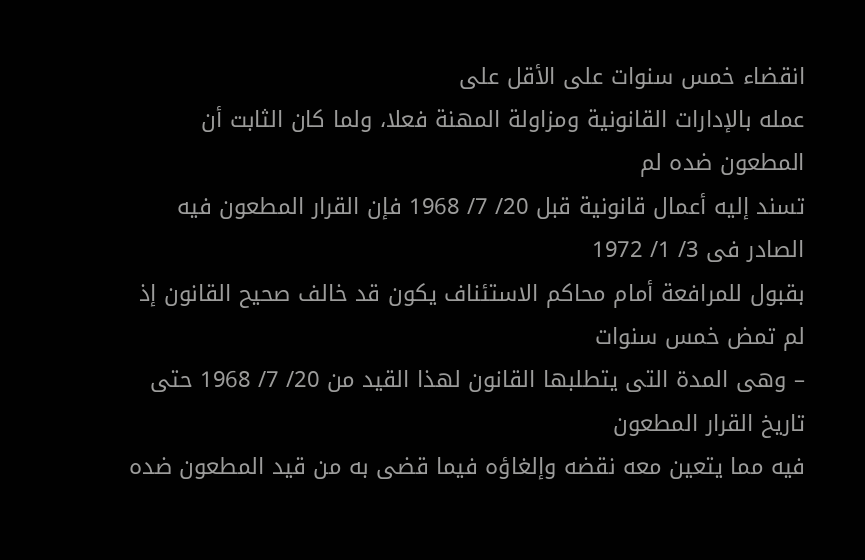انقضاء خمس سنوات على الأقل على
عمله بالإدارات القانونية ومزاولة المهنة فعلا، ولما كان الثابت أن المطعون ضده لم
تسند إليه أعمال قانونية قبل 20/ 7/ 1968 فإن القرار المطعون فيه الصادر فى 3/ 1/ 1972
بقبول للمرافعة أمام محاكم الاستئناف يكون قد خالف صحيح القانون إذ لم تمض خمس سنوات
– وهى المدة التى يتطلبها القانون لهذا القيد من 20/ 7/ 1968 حتى تاريخ القرار المطعون
فيه مما يتعين معه نقضه وإلغاؤه فيما قضى به من قيد المطعون ضده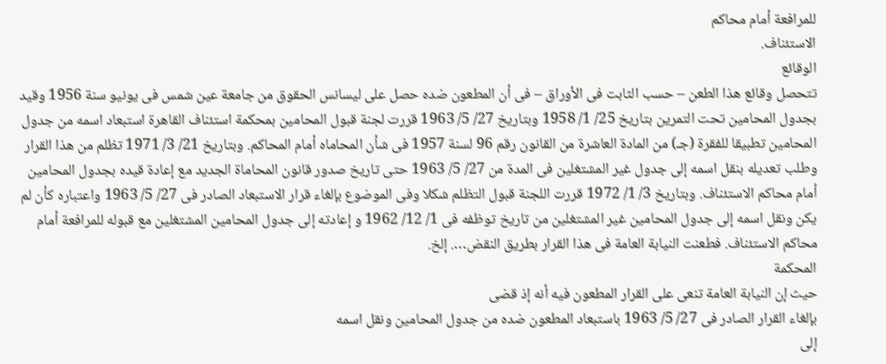للمرافعة أمام محاكم
الاستئناف.
الوقائع
تتحصل وقائع هذا الطعن – حسب الثابت فى الأوراق – فى أن المطعون ضده حصل على ليسانس الحقوق من جامعة عين شمس فى يونيو سنة 1956 وقيد بجدول المحامين تحت التمرين بتاريخ 25/ 1/ 1958 وبتاريخ 27/ 5/ 1963 قررت لجنة قبول المحامين بمحكمة استئناف القاهرة استبعاد اسمه من جدول المحامين تطبيقا للفقرة (جـ) من المادة العاشرة من القانون رقم 96 لسنة 1957 فى شأن المحاماه أمام المحاكم. وبتاريخ 21/ 3/ 1971 تظلم من هذا القرار وطلب تعديله بنقل اسمه إلى جدول غير المشتغلين فى المدة من 27/ 5/ 1963 حتى تاريخ صدور قانون المحاماة الجديد مع إعادة قيده بجدول المحامين أمام محاكم الاستئناف. وبتاريخ 3/ 1/ 1972 قررت اللجنة قبول التظلم شكلا وفى الموضوع بإلغاء قرار الاستبعاد الصادر فى 27/ 5/ 1963 واعتباره كأن لم يكن ونقل اسمه إلى جدول المحامين غير المشتغلين من تاريخ توظفه فى 1/ 12/ 1962 و إعادته إلى جدول المحامين المشتغلين مع قبوله للمرافعة أمام محاكم الاستئناف. فطعنت النيابة العامة فى هذا القرار بطريق النقض…. إلخ.
المحكمة
حيث إن النيابة العامة تنعى على القرار المطعون فيه أنه إذ قضى
بإلغاء القرار الصادر فى 27/ 5/ 1963 باستبعاد المطعون ضده من جدول المحامين ونقل اسمه
إلى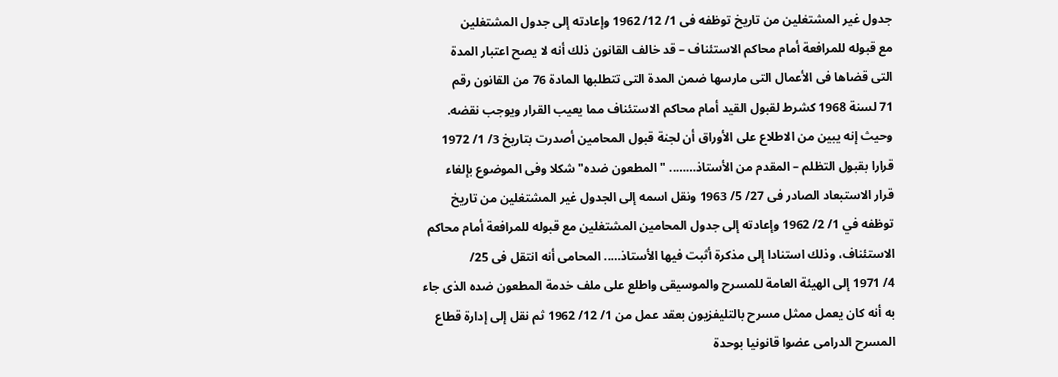جدول غير المشتغلين من تاريخ توظفه فى 1/ 12/ 1962 وإعادته إلى جدول المشتغلين
مع قبوله للمرافعة أمام محاكم الاستئناف – قد خالف القانون ذلك أنه لا يصح اعتبار المدة
التى قضاها فى الأعمال التى مارسها ضمن المدة التى تتطلبها المادة 76 من القانون رقم
71 لسنة 1968 كشرط لقبول القيد أمام محاكم الاستئناف مما يعيب القرار ويوجب نقضه.
وحيث إنه يبين من الاطلاع على الأوراق أن لجنة قبول المحامين أصدرت بتاريخ 3/ 1/ 1972
قرارا بقبول التظلم – المقدم من الأستاذ…….. "المطعون ضده" شكلا وفى الموضوع بإلغاء
قرار الاستبعاد الصادر فى 27/ 5/ 1963 ونقل اسمه إلى الجدول غير المشتغلين من تاريخ
توظفه في 1/ 2/ 1962 وإعادته إلى جدول المحامين المشتغلين مع قبوله للمرافعة أمام محاكم
الاستئناف، وذلك استنادا إلى مذكرة أثبت فيها الأستاذ….. المحامى أنه انتقل فى 25/
4/ 1971 إلى الهيئة العامة للمسرح والموسيقى واطلع على ملف خدمة المطعون ضده الذى جاء
به أنه كان يعمل ممثل مسرح بالتليفزيون بعقد عمل من 1/ 12/ 1962 ثم نقل إلى إدارة قطاع
المسرح الدرامى عضوا قانونيا بوحدة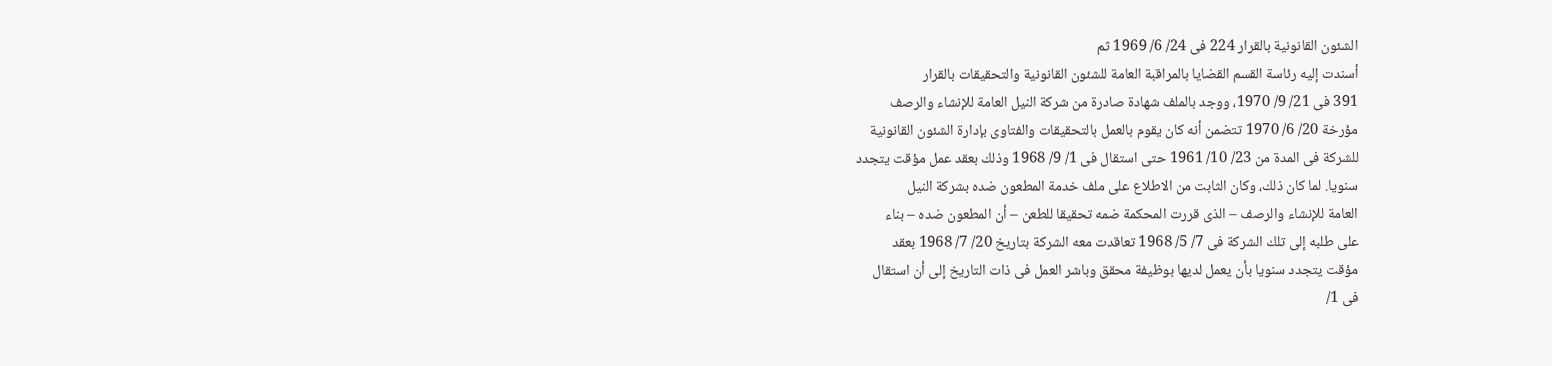الشئون القانونية بالقرار 224 فى 24/ 6/ 1969 ثم
أسندت إليه رئاسة القسم القضايا بالمراقبة العامة للشئون القانونية والتحقيقات بالقرار
391 فى 21/ 9/ 1970، ووجد بالملف شهادة صادرة من شركة النيل العامة للإنشاء والرصف
مؤرخة 20/ 6/ 1970 تتضمن أنه كان يقوم بالعمل بالتحقيقات والفتاوى بإدارة الشئون القانونية
للشركة فى المدة من 23/ 10/ 1961 حتى استقال فى 1/ 9/ 1968 وذلك بعقد عمل مؤقت يتجدد
سنويا. لما كان ذلك، وكان الثابت من الاطلاع على ملف خدمة المطعون ضده بشركة النيل
العامة للإنشاء والرصف – الذى قررت المحكمة ضمه تحقيقا للطعن – أن المطعون ضده – بناء
على طلبه إلى تلك الشركة فى 7/ 5/ 1968 تعاقدت معه الشركة بتاريخ 20/ 7/ 1968 بعقد
مؤقت يتجدد سنويا بأن يعمل لديها بوظيفة محقق وباشر العمل فى ذات التاريخ إلى أن استقال
فى 1/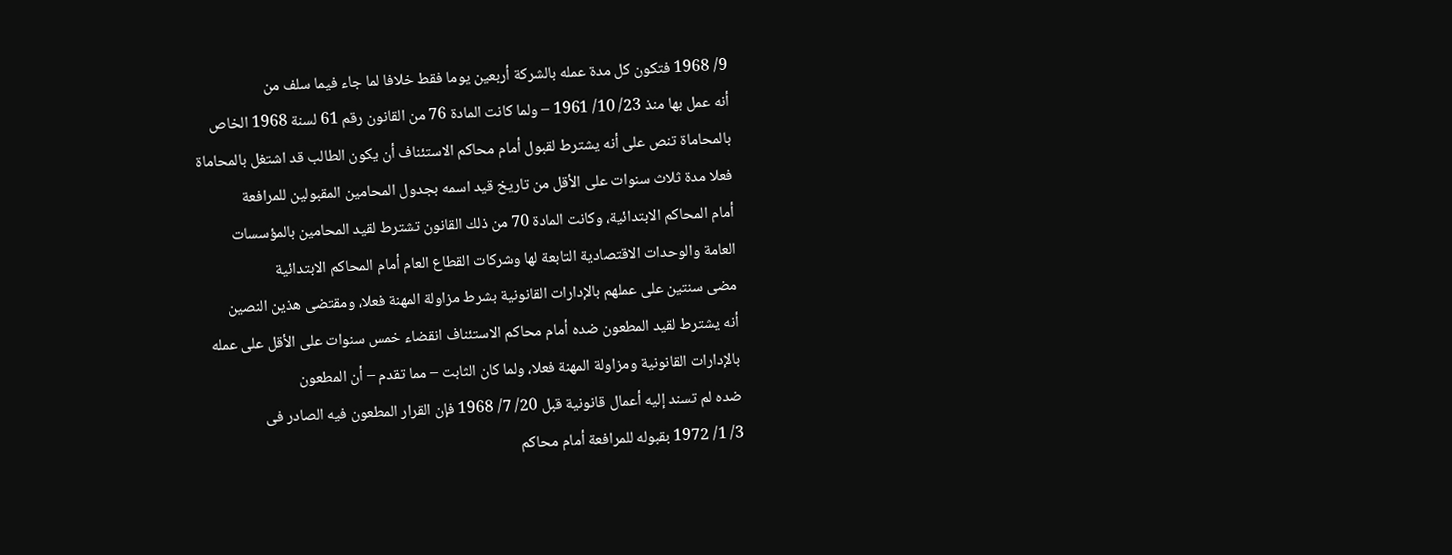9/ 1968 فتكون كل مدة عمله بالشركة أربعين يوما فقط خلافا لما جاء فيما سلف من
أنه عمل بها منذ 23/ 10/ 1961 – ولما كانت المادة 76 من القانون رقم 61 لسنة 1968 الخاص
بالمحاماة تنص على أنه يشترط لقبول أمام محاكم الاستئناف أن يكون الطالب قد اشتغل بالمحاماة
فعلا مدة ثلاث سنوات على الأقل من تاريخ قيد اسمه بجدول المحامين المقبولين للمرافعة
أمام المحاكم الابتدائية، وكانت المادة 70 من ذلك القانون تشترط لقيد المحامين بالمؤسسات
العامة والوحدات الاقتصادية التابعة لها وشركات القطاع العام أمام المحاكم الابتدائية
مضى سنتين على عملهم بالإدارات القانونية بشرط مزاولة المهنة فعلا، ومقتضى هذين النصين
أنه يشترط لقيد المطعون ضده أمام محاكم الاستئناف انقضاء خمس سنوات على الأقل على عمله
بالإدارات القانونية ومزاولة المهنة فعلا، ولما كان الثابت – مما تقدم – أن المطعون
ضده لم تسند إليه أعمال قانونية قبل 20/ 7/ 1968 فإن القرار المطعون فيه الصادر فى
3/ 1/ 1972 بقبوله للمرافعة أمام محاكم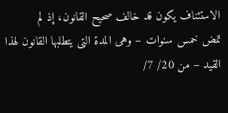الاستئناف يكون قد خالف صحيح القانون، إذ لم
تمض خمس سنوات – وهى المدة التى يتطلبها القانون لهذا القيد – من 20/ 7/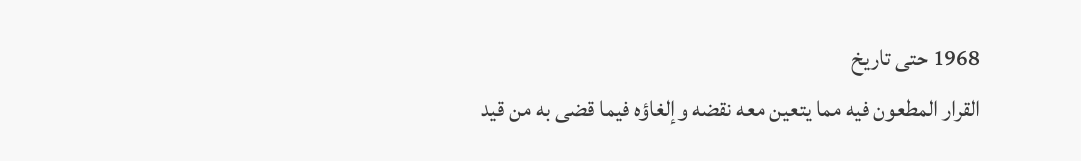1968 حتى تاريخ
القرار المطعون فيه مما يتعين معه نقضه وإلغاؤه فيما قضى به من قيد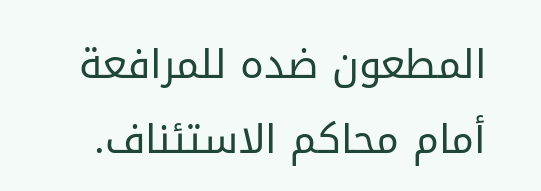المطعون ضده للمرافعة
أمام محاكم الاستئناف.